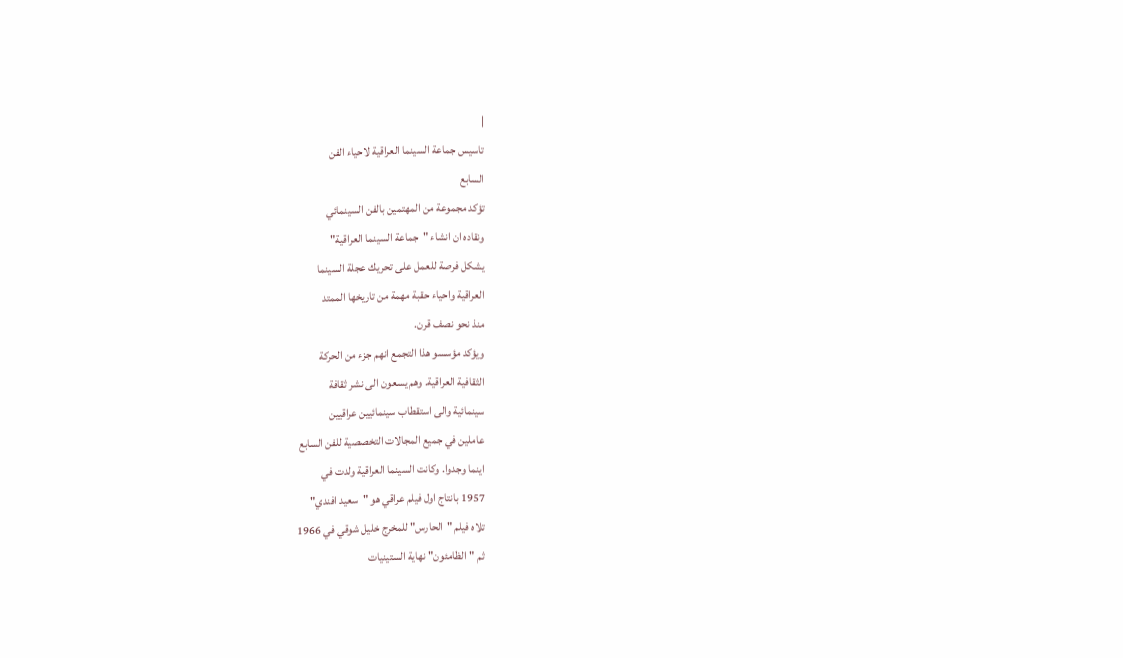|
تاسيس جماعة السينما العراقية لاحياء الفن
السابع
تؤكد مجموعة من المهتمين بالفن السينمائي
ونقاده ان انشاء "جماعة السينما العراقية"
يشكل فرصة للعمل على تحريك عجلة السينما
العراقية واحياء حقبة مهمة من تاريخها الممتد
منذ نحو نصف قرن.
ويؤكد مؤسسو هذا التجمع انهم جزء من الحركة
الثقافية العراقية. وهم يسعون الى نشر ثقافة
سينمائية والى استقطاب سينمائيين عراقيين
عاملين في جميع المجالات التخصصية للفن السابع
اينما وجدوا. وكانت السينما العراقية ولدت في
1957 بانتاج اول فيلم عراقي هو "سعيد افندي"
تلاه فيلم "الحارس" للمخرج خليل شوقي في 1966
ثم "الظامئون" نهاية الستينيات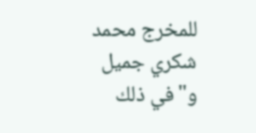للمخرج محمد
شكري جميل و"في ذلك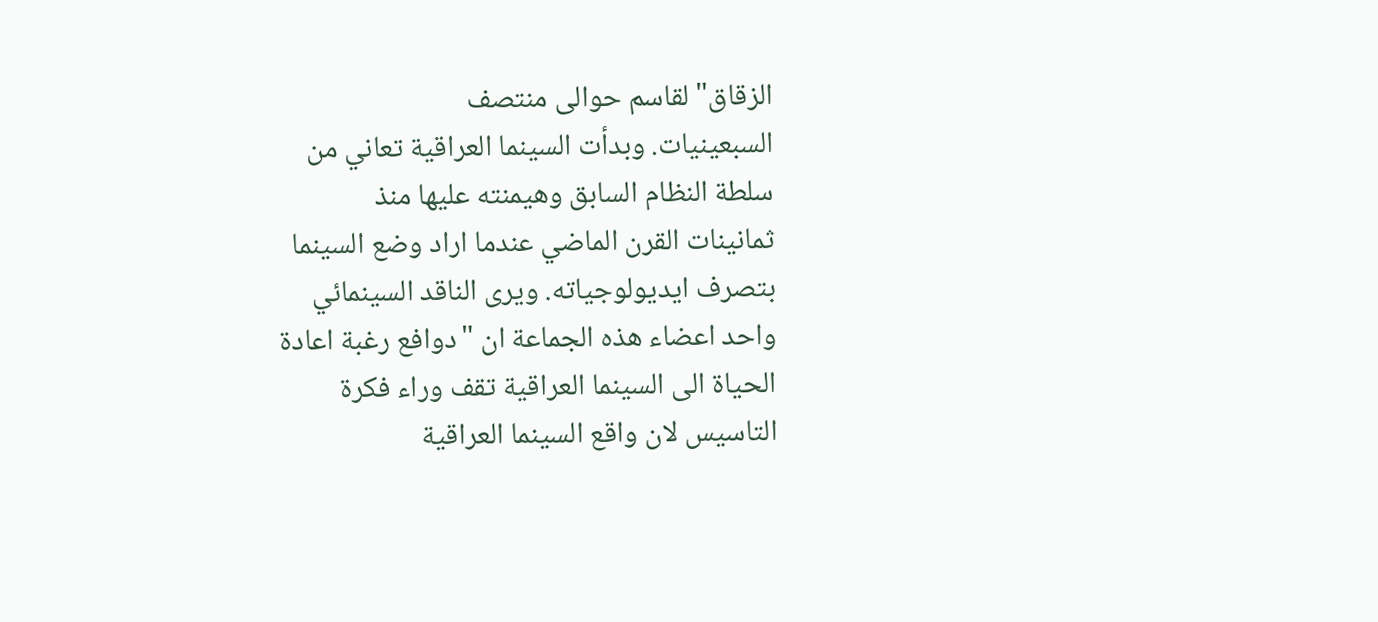الزقاق" لقاسم حوالى منتصف
السبعينيات. وبدأت السينما العراقية تعاني من
سلطة النظام السابق وهيمنته عليها منذ
ثمانينات القرن الماضي عندما اراد وضع السينما
بتصرف ايديولوجياته. ويرى الناقد السينمائي
واحد اعضاء هذه الجماعة ان "دوافع رغبة اعادة
الحياة الى السينما العراقية تقف وراء فكرة
التاسيس لان واقع السينما العراقية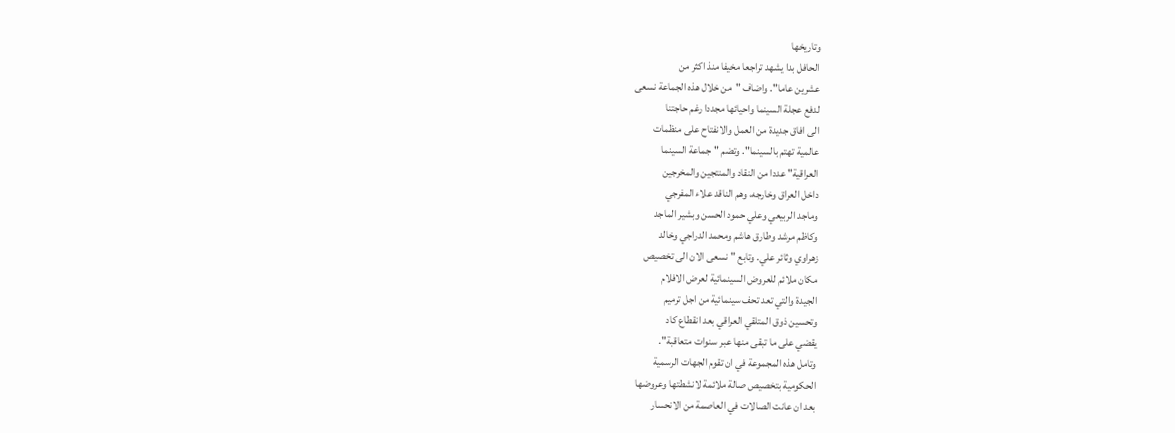وتاريخها
الحافل بدا يشهد تراجعا مخيفا منذ اكثر من
عشرين عاما". واضاف "من خلال هذه الجماعة نسعى
لدفع عجلة السينما واحيائها مجددا رغم حاجتنا
الى افاق جديدة من العمل والانفتاح على منظمات
عالمية تهتم بالسينما". وتضم "جماعة السينما
العراقية" عددا من النقاد والمنتجين والمخرجين
داخل العراق وخارجه، وهم الناقد علاء المفرجي
وماجد الربيعي وعلي حمود الحسن وبشير الماجد
وكاظم مرشد وطارق هاشم ومحمد الدراجي وخالد
زهراوي وثائر علي. وتابع "نسعى الان الى تخصيص
مكان ملائم للعروض السينمائية لعرض الافلام
الجيدة والتي تعد تحف سينمائية من اجل ترميم
وتحسين ذوق المتلقي العراقي بعد انقطاع كاد
يقضي على ما تبقى منها عبر سنوات متعاقبة".
وتامل هذه المجموعة في ان تقوم الجهات الرسمية
الحكومية بتخصيص صالة ملائمة لانشطتها وعروضها
بعد ان عانت الصالات في العاصمة من الانحسار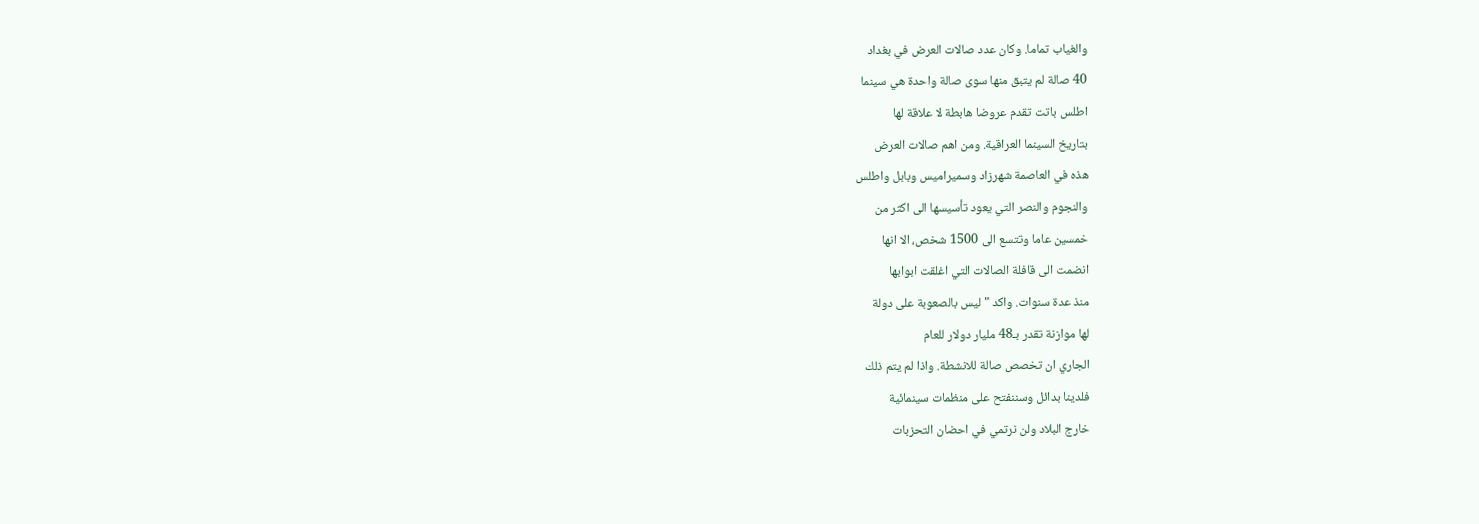والغياب تماما. وكان عدد صالات العرض في بغداد
40 صالة لم يتبق منها سوى صالة واحدة هي سينما
اطلس باتت تقدم عروضا هابطة لا علاقة لها
بتاريخ السينما العراقية. ومن اهم صالات العرض
هذه في العاصمة شهرزاد وسميراميس وبابل واطلس
والنجوم والنصر التي يعود تأسيسها الى اكثر من
خمسين عاما وتتسع الى 1500 شخص، الا انها
انضمت الى قافلة الصالات التي اغلقت ابوابها
منذ عدة سنوات. واكد "ليس بالصعوبة على دولة
لها موازنة تقدر بـ48 مليار دولار للعام
الجاري ان تخصص صالة للانشطة. واذا لم يتم ذلك
فلدينا بدائل وسننفتح على منظمات سينمائية
خارج البلاد ولن نرتمي في احضان التحزبات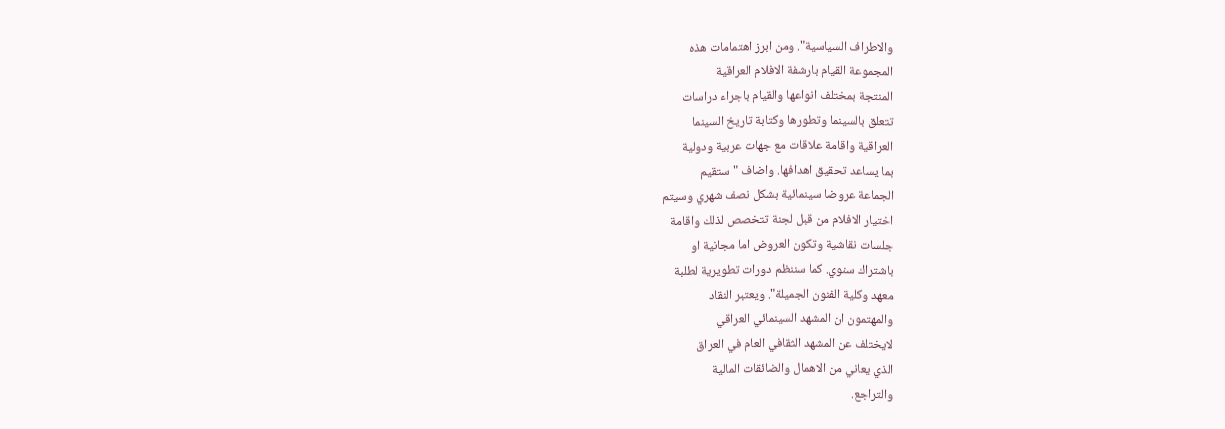والاطراف السياسية". ومن ابرز اهتمامات هذه
المجموعة القيام بارشفة الافلام العراقية
المنتجة بمختلف انواعها والقيام باجراء دراسات
تتعلق بالسينما وتطورها وكتابة تاريخ السينما
العراقية واقامة علاقات مع جهات عربية ودولية
بما يساعد تحقيق اهدافها. واضاف "ستقيم
الجماعة عروضا سينمائية بشكل نصف شهري وسيتم
اختيار الافلام من قبل لجنة تتخصص لذلك واقامة
جلسات نقاشية وتكون العروض اما مجانية او
باشتراك سنوي. كما سننظم دورات تطويرية لطلبة
معهد وكلية الفنون الجميلة". ويعتبر النقاد
والمهتمون ان المشهد السينمائي العراقي
لايختلف عن المشهد الثقافي العام في العراق
الذي يعاني من الاهمال والضائقات المالية
والتراجع.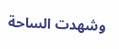وشهدت الساحة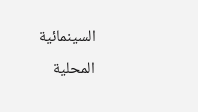السينمائية المحلية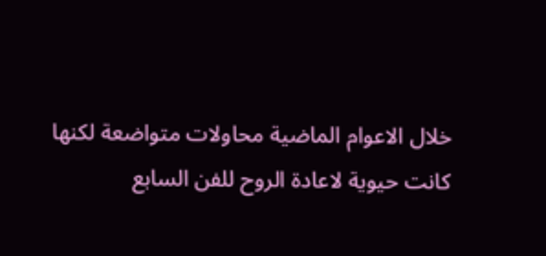خلال الاعوام الماضية محاولات متواضعة لكنها
كانت حيوية لاعادة الروح للفن السابع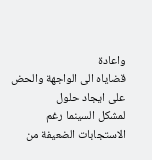واعادة
قضاياه الى الواجهة والحض على ايجاد حلول
لمشكل السينما رغم الاستجابات الضعيفة من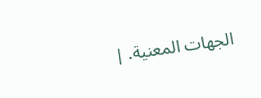الجهات المعنية. |